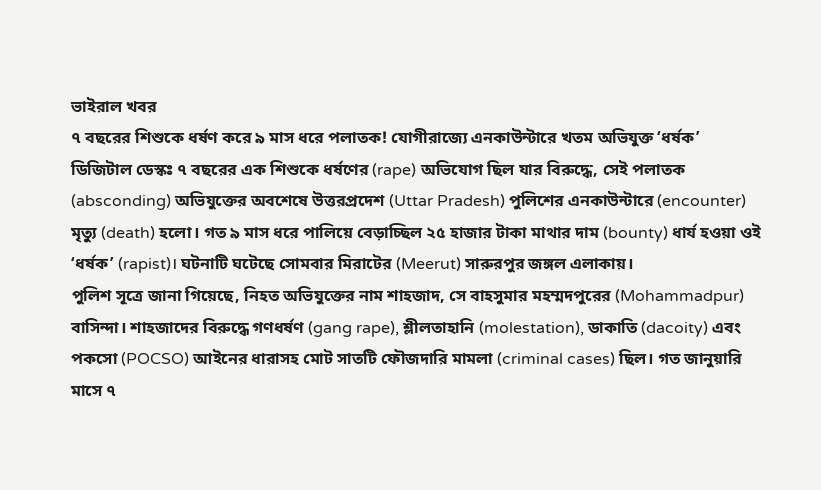ভাইরাল খবর
৭ বছরের শিশুকে ধর্ষণ করে ৯ মাস ধরে পলাতক! যোগীরাজ্যে এনকাউন্টারে খতম অভিযুক্ত ‘ধর্ষক’
ডিজিটাল ডেস্কঃ ৭ বছরের এক শিশুকে ধর্ষণের (rape) অভিযোগ ছিল যার বিরুদ্ধে, সেই পলাতক (absconding) অভিযুক্তের অবশেষে উত্তরপ্রদেশ (Uttar Pradesh) পুলিশের এনকাউন্টারে (encounter) মৃত্যু (death) হলো। গত ৯ মাস ধরে পালিয়ে বেড়াচ্ছিল ২৫ হাজার টাকা মাথার দাম (bounty) ধার্য হওয়া ওই ‘ধর্ষক’ (rapist)। ঘটনাটি ঘটেছে সোমবার মিরাটের (Meerut) সারুরপুর জঙ্গল এলাকায়।
পুলিশ সূত্রে জানা গিয়েছে, নিহত অভিযুক্তের নাম শাহজাদ, সে বাহসুমার মহম্মদপুরের (Mohammadpur) বাসিন্দা। শাহজাদের বিরুদ্ধে গণধর্ষণ (gang rape), শ্লীলতাহানি (molestation), ডাকাতি (dacoity) এবং পকসো (POCSO) আইনের ধারাসহ মোট সাতটি ফৌজদারি মামলা (criminal cases) ছিল। গত জানুয়ারি মাসে ৭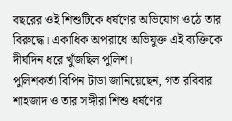বছরের ওই শিশুটিকে ধর্ষণের অভিযোগ ওঠে তার বিরুদ্ধে। একাধিক অপরাধে অভিযুক্ত এই ব্যক্তিকে দীর্ঘদিন ধরে খুঁজছিল পুলিশ।
পুলিশকর্তা বিপিন টাডা জানিয়েছেন, গত রবিবার শাহজাদ ও তার সঙ্গীরা শিশু ধর্ষণের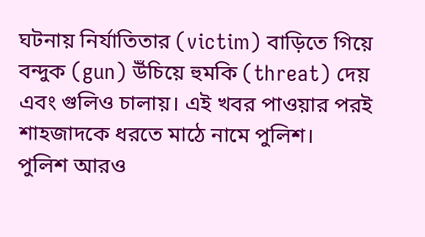ঘটনায় নির্যাতিতার (victim) বাড়িতে গিয়ে বন্দুক (gun) উঁচিয়ে হুমকি (threat) দেয় এবং গুলিও চালায়। এই খবর পাওয়ার পরই শাহজাদকে ধরতে মাঠে নামে পুলিশ।
পুলিশ আরও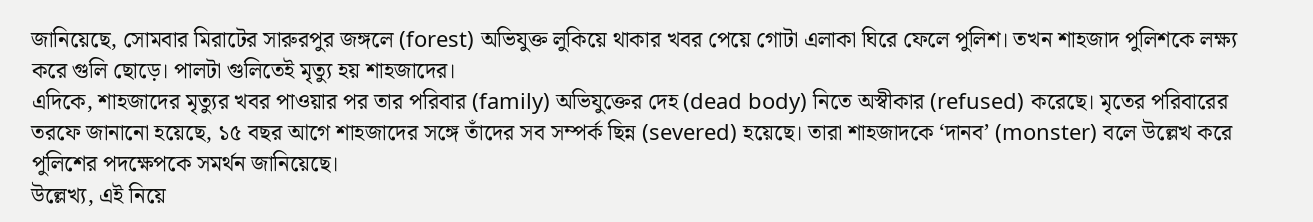জানিয়েছে, সোমবার মিরাটের সারুরপুর জঙ্গলে (forest) অভিযুক্ত লুকিয়ে থাকার খবর পেয়ে গোটা এলাকা ঘিরে ফেলে পুলিশ। তখন শাহজাদ পুলিশকে লক্ষ্য করে গুলি ছোড়ে। পালটা গুলিতেই মৃত্যু হয় শাহজাদের।
এদিকে, শাহজাদের মৃত্যুর খবর পাওয়ার পর তার পরিবার (family) অভিযুক্তের দেহ (dead body) নিতে অস্বীকার (refused) করেছে। মৃতের পরিবারের তরফে জানানো হয়েছে, ১৫ বছর আগে শাহজাদের সঙ্গে তাঁদের সব সম্পর্ক ছিন্ন (severed) হয়েছে। তারা শাহজাদকে ‘দানব’ (monster) বলে উল্লেখ করে পুলিশের পদক্ষেপকে সমর্থন জানিয়েছে।
উল্লেখ্য, এই নিয়ে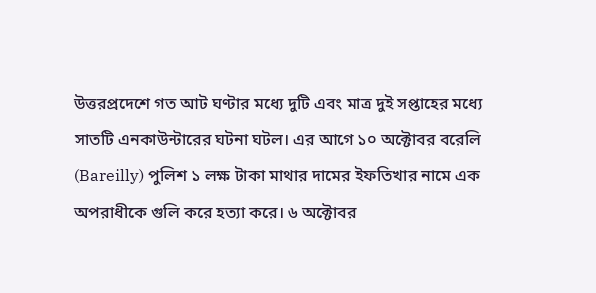উত্তরপ্রদেশে গত আট ঘণ্টার মধ্যে দুটি এবং মাত্র দুই সপ্তাহের মধ্যে সাতটি এনকাউন্টারের ঘটনা ঘটল। এর আগে ১০ অক্টোবর বরেলি (Bareilly) পুলিশ ১ লক্ষ টাকা মাথার দামের ইফতিখার নামে এক অপরাধীকে গুলি করে হত্যা করে। ৬ অক্টোবর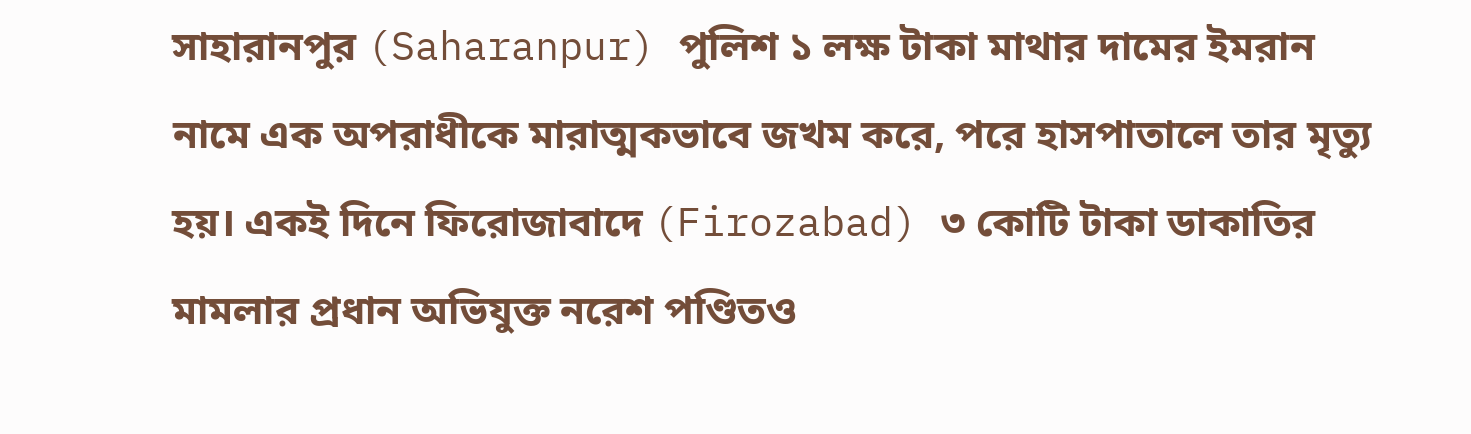সাহারানপুর (Saharanpur) পুলিশ ১ লক্ষ টাকা মাথার দামের ইমরান নামে এক অপরাধীকে মারাত্মকভাবে জখম করে, পরে হাসপাতালে তার মৃত্যু হয়। একই দিনে ফিরোজাবাদে (Firozabad) ৩ কোটি টাকা ডাকাতির মামলার প্রধান অভিযুক্ত নরেশ পণ্ডিতও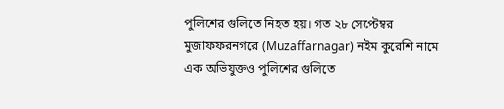পুলিশের গুলিতে নিহত হয়। গত ২৮ সেপ্টেম্বর মুজাফফরনগরে (Muzaffarnagar) নইম কুরেশি নামে এক অভিযুক্তও পুলিশের গুলিতে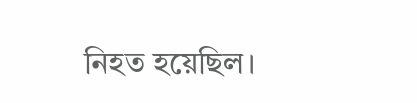নিহত হয়েছিল।